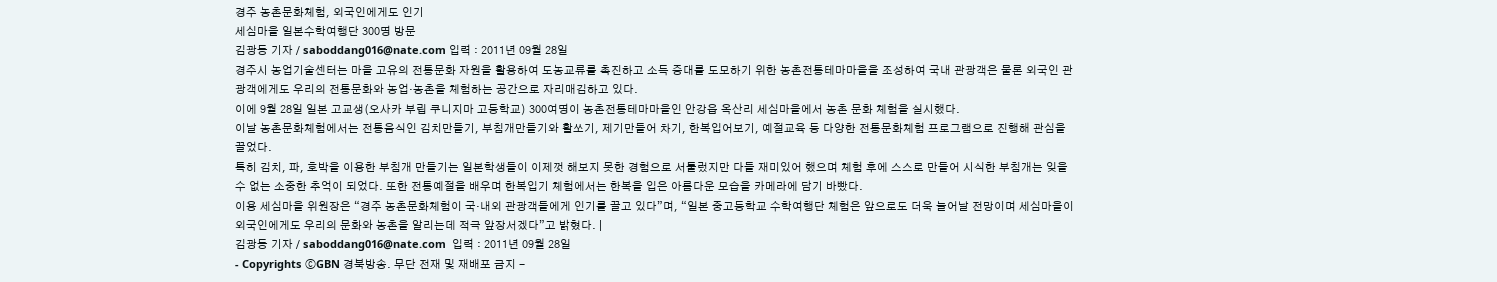경주 농촌문화체험, 외국인에게도 인기
세심마을 일본수학여행단 300명 방문
김광동 기자 / saboddang016@nate.com 입력 : 2011년 09월 28일
경주시 농업기술센터는 마을 고유의 전통문화 자원을 활용하여 도농교류를 촉진하고 소득 증대를 도모하기 위한 농촌전통테마마을을 조성하여 국내 관광객은 물론 외국인 관광객에게도 우리의 전통문화와 농업·농촌을 체험하는 공간으로 자리매김하고 있다.
이에 9월 28일 일본 고교생(오사카 부립 쿠니지마 고등학교) 300여명이 농촌전통테마마을인 안강읍 옥산리 세심마을에서 농촌 문화 체험을 실시했다.
이날 농촌문화체험에서는 전통음식인 김치만들기, 부침개만들기와 활쏘기, 제기만들어 차기, 한복입어보기, 예절교육 등 다양한 전통문화체험 프로그램으로 진행해 관심을 끌었다.
특히 김치, 파, 호박을 이용한 부침개 만들기는 일본학생들이 이제껏 해보지 못한 경험으로 서툴렀지만 다들 재미있어 했으며 체험 후에 스스로 만들어 시식한 부침개는 잊을 수 없는 소중한 추억이 되었다. 또한 전통예절을 배우며 한복입기 체험에서는 한복을 입은 아름다운 모습을 카메라에 담기 바빴다.
이용 세심마을 위원장은 “경주 농촌문화체험이 국·내외 관광객들에게 인기를 끌고 있다”며, “일본 중고등학교 수학여행단 체험은 앞으로도 더욱 늘어날 전망이며 세심마을이 외국인에게도 우리의 문화와 농촌을 알리는데 적극 앞장서겠다”고 밝혔다. |
김광동 기자 / saboddang016@nate.com  입력 : 2011년 09월 28일
- Copyrights ⓒGBN 경북방송. 무단 전재 및 재배포 금지 -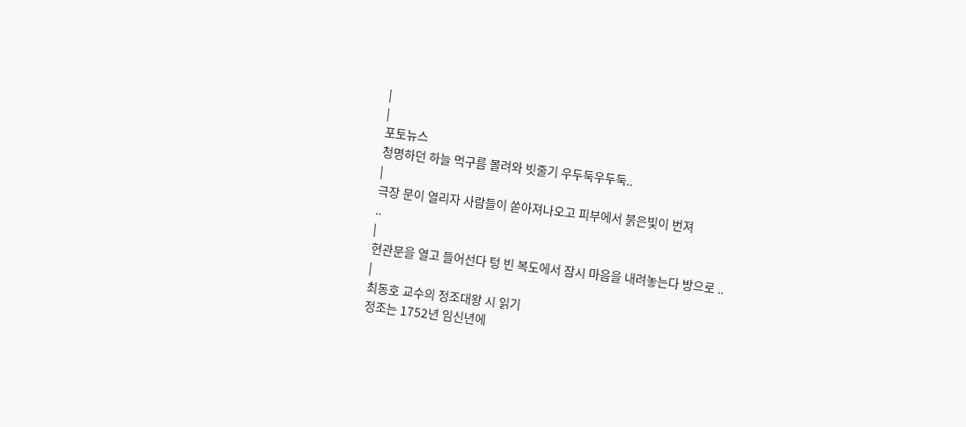|
|
포토뉴스
청명하던 하늘 먹구름 몰려와 빗줄기 우두둑우두둑..
|
극장 문이 열리자 사람들이 쏟아져나오고 피부에서 붉은빛이 번져
..
|
현관문을 열고 들어선다 텅 빈 복도에서 잠시 마음을 내려놓는다 방으로 ..
|
최동호 교수의 정조대왕 시 읽기
정조는 1752년 임신년에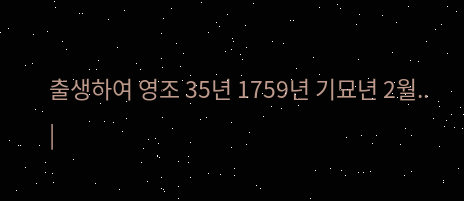출생하여 영조 35년 1759년 기묘년 2월..
|